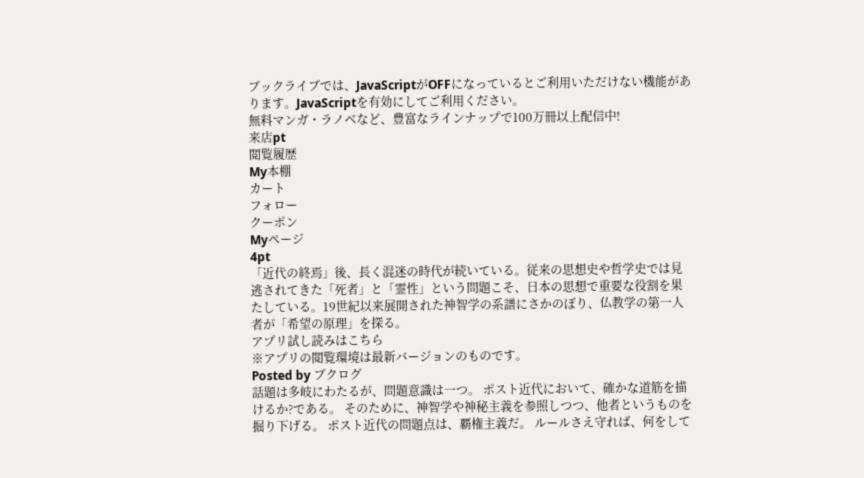ブックライブでは、JavaScriptがOFFになっているとご利用いただけない機能があります。JavaScriptを有効にしてご利用ください。
無料マンガ・ラノベなど、豊富なラインナップで100万冊以上配信中!
来店pt
閲覧履歴
My本棚
カート
フォロー
クーポン
Myページ
4pt
「近代の終焉」後、長く混迷の時代が続いている。従来の思想史や哲学史では見逃されてきた「死者」と「霊性」という問題こそ、日本の思想で重要な役割を果たしている。19世紀以来展開された神智学の系譜にさかのぼり、仏教学の第一人者が「希望の原理」を探る。
アプリ試し読みはこちら
※アプリの閲覧環境は最新バージョンのものです。
Posted by ブクログ
話題は多岐にわたるが、問題意識は一つ。 ポスト近代において、確かな道筋を描けるか?である。 そのために、神智学や神秘主義を参照しつつ、他者というものを掘り下げる。 ポスト近代の問題点は、覇権主義だ。 ルールさえ守れば、何をして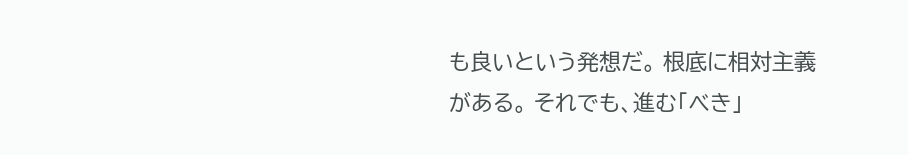も良いという発想だ。 根底に相対主義がある。 それでも、進む「べき」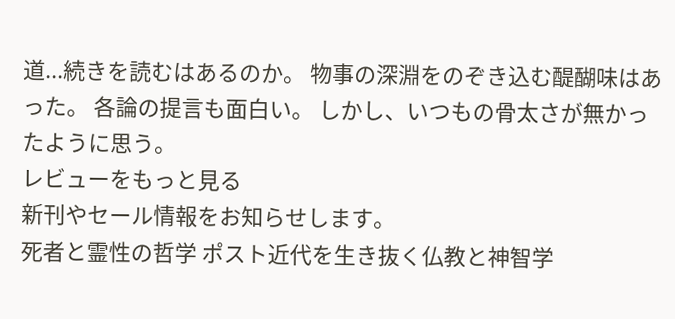道...続きを読むはあるのか。 物事の深淵をのぞき込む醍醐味はあった。 各論の提言も面白い。 しかし、いつもの骨太さが無かったように思う。
レビューをもっと見る
新刊やセール情報をお知らせします。
死者と霊性の哲学 ポスト近代を生き抜く仏教と神智学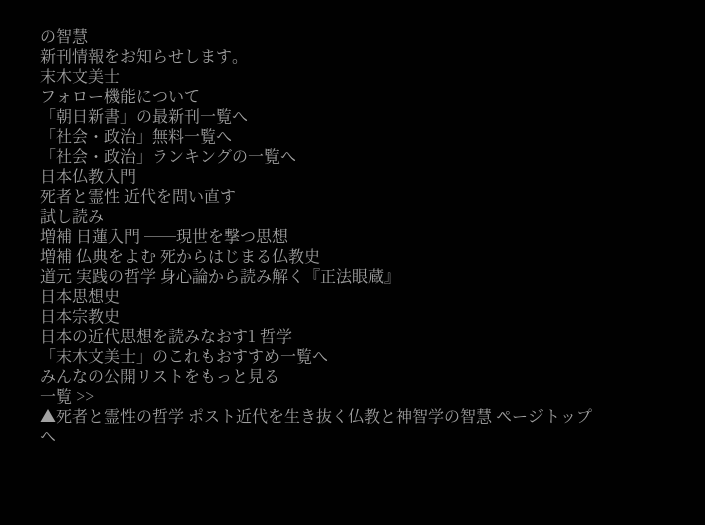の智慧
新刊情報をお知らせします。
末木文美士
フォロー機能について
「朝日新書」の最新刊一覧へ
「社会・政治」無料一覧へ
「社会・政治」ランキングの一覧へ
日本仏教入門
死者と霊性 近代を問い直す
試し読み
増補 日蓮入門 ──現世を撃つ思想
増補 仏典をよむ 死からはじまる仏教史
道元 実践の哲学 身心論から読み解く『正法眼蔵』
日本思想史
日本宗教史
日本の近代思想を読みなおす1 哲学
「末木文美士」のこれもおすすめ一覧へ
みんなの公開リストをもっと見る
一覧 >>
▲死者と霊性の哲学 ポスト近代を生き抜く仏教と神智学の智慧 ページトップヘ